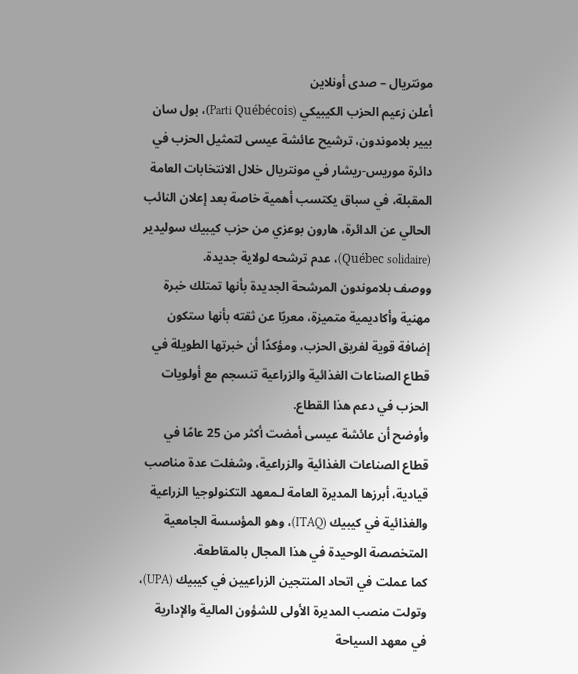مونتريال – صدى أونلاين
أعلن زعيم الحزب الكيبيكي (Parti Québécois)، بول سان بيير بلاموندون، ترشيح عائشة عيسى لتمثيل الحزب في دائرة موريس-ريشار في مونتريال خلال الانتخابات العامة المقبلة، في سباق يكتسب أهمية خاصة بعد إعلان النائب الحالي عن الدائرة، هارون بوعزي من حزب كيبيك سوليدير (Québec solidaire)، عدم ترشحه لولاية جديدة.
ووصف بلاموندون المرشحة الجديدة بأنها تمتلك خبرة مهنية وأكاديمية متميزة، معربًا عن ثقته بأنها ستكون إضافة قوية لفريق الحزب، ومؤكدًا أن خبرتها الطويلة في قطاع الصناعات الغذائية والزراعية تنسجم مع أولويات الحزب في دعم هذا القطاع.
وأوضح أن عائشة عيسى أمضت أكثر من 25 عامًا في قطاع الصناعات الغذائية والزراعية، وشغلت عدة مناصب قيادية، أبرزها المديرة العامة لـمعهد التكنولوجيا الزراعية والغذائية في كيبيك (ITAQ)، وهو المؤسسة الجامعية المتخصصة الوحيدة في هذا المجال بالمقاطعة.
كما عملت في اتحاد المنتجين الزراعيين في كيبيك (UPA)، وتولت منصب المديرة الأولى للشؤون المالية والإدارية في معهد السياحة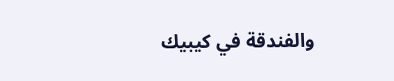والفندقة في كيبيك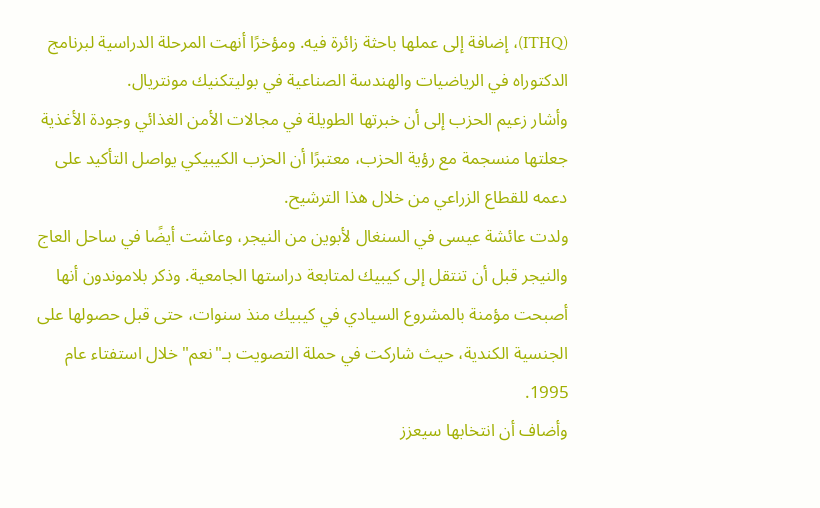(ITHQ)، إضافة إلى عملها باحثة زائرة فيه. ومؤخرًا أنهت المرحلة الدراسية لبرنامج الدكتوراه في الرياضيات والهندسة الصناعية في بوليتكنيك مونتريال.
وأشار زعيم الحزب إلى أن خبرتها الطويلة في مجالات الأمن الغذائي وجودة الأغذية جعلتها منسجمة مع رؤية الحزب، معتبرًا أن الحزب الكيبيكي يواصل التأكيد على دعمه للقطاع الزراعي من خلال هذا الترشيح.
ولدت عائشة عيسى في السنغال لأبوين من النيجر، وعاشت أيضًا في ساحل العاج والنيجر قبل أن تنتقل إلى كيبيك لمتابعة دراستها الجامعية. وذكر بلاموندون أنها أصبحت مؤمنة بالمشروع السيادي في كيبيك منذ سنوات، حتى قبل حصولها على الجنسية الكندية، حيث شاركت في حملة التصويت بـ"نعم" خلال استفتاء عام 1995.
وأضاف أن انتخابها سيعزز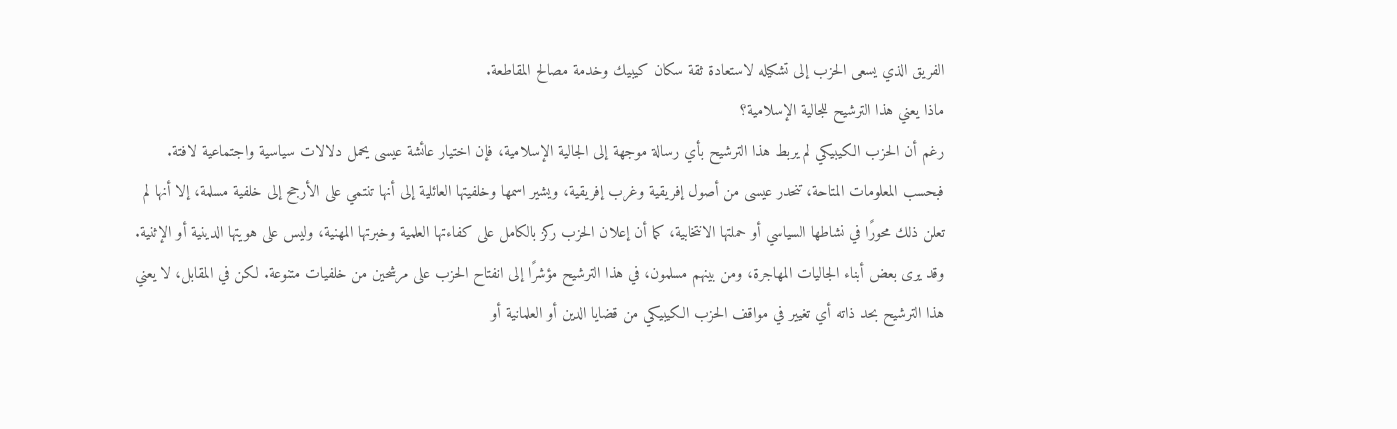الفريق الذي يسعى الحزب إلى تشكيله لاستعادة ثقة سكان كيبيك وخدمة مصالح المقاطعة.
ماذا يعني هذا الترشيح للجالية الإسلامية؟
رغم أن الحزب الكيبيكي لم يربط هذا الترشيح بأي رسالة موجهة إلى الجالية الإسلامية، فإن اختيار عائشة عيسى يحمل دلالات سياسية واجتماعية لافتة.
فبحسب المعلومات المتاحة، تنحدر عيسى من أصول إفريقية وغرب إفريقية، ويشير اسمها وخلفيتها العائلية إلى أنها تنتمي على الأرجح إلى خلفية مسلمة، إلا أنها لم تعلن ذلك محورًا في نشاطها السياسي أو حملتها الانتخابية، كما أن إعلان الحزب ركز بالكامل على كفاءتها العلمية وخبرتها المهنية، وليس على هويتها الدينية أو الإثنية.
وقد يرى بعض أبناء الجاليات المهاجرة، ومن بينهم مسلمون، في هذا الترشيح مؤشرًا إلى انفتاح الحزب على مرشحين من خلفيات متنوعة. لكن في المقابل، لا يعني هذا الترشيح بحد ذاته أي تغيير في مواقف الحزب الكيبيكي من قضايا الدين أو العلمانية أو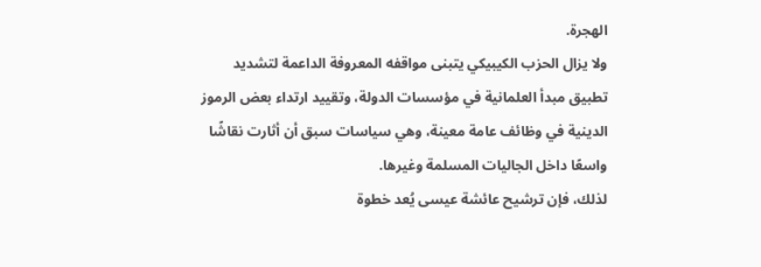الهجرة.
ولا يزال الحزب الكيبيكي يتبنى مواقفه المعروفة الداعمة لتشديد تطبيق مبدأ العلمانية في مؤسسات الدولة، وتقييد ارتداء بعض الرموز الدينية في وظائف عامة معينة، وهي سياسات سبق أن أثارت نقاشًا واسعًا داخل الجاليات المسلمة وغيرها.
لذلك، فإن ترشيح عائشة عيسى يُعد خطوة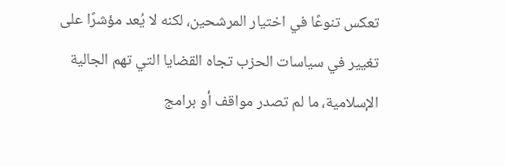تعكس تنوعًا في اختيار المرشحين، لكنه لا يُعد مؤشرًا على تغيير في سياسات الحزب تجاه القضايا التي تهم الجالية الإسلامية، ما لم تصدر مواقف أو برامج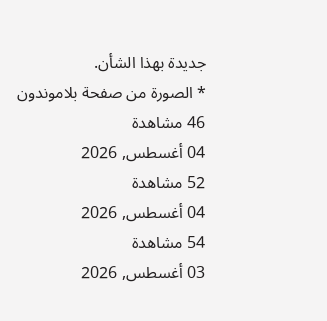جديدة بهذا الشأن.
* الصورة من صفحة بلاموندون
46 مشاهدة
04 أغسطس, 2026
52 مشاهدة
04 أغسطس, 2026
54 مشاهدة
03 أغسطس, 2026